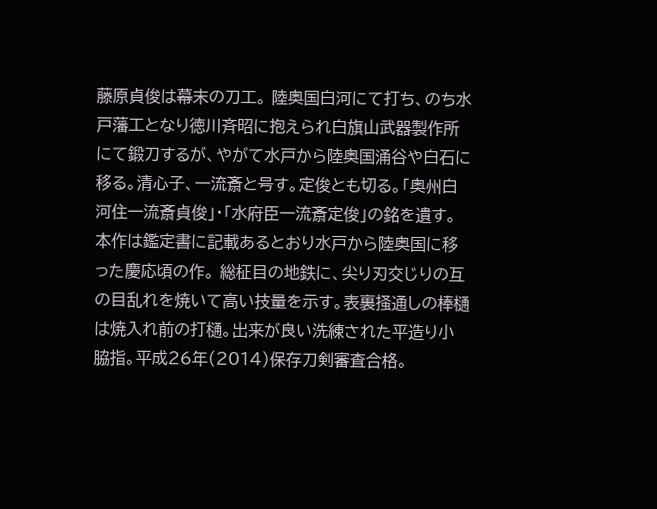藤原貞俊は幕末の刀工。 陸奥国白河にて打ち、のち水戸藩工となり徳川斉昭に抱えられ白旗山武器製作所にて鍛刀するが、やがて水戸から陸奥国涌谷や白石に移る。清心子、一流斎と号す。定俊とも切る。「奥州白河住一流斎貞俊」・「水府臣一流斎定俊」の銘を遺す。本作は鑑定書に記載あるとおり水戸から陸奥国に移った慶応頃の作。 総柾目の地鉄に、尖り刃交じりの互の目乱れを焼いて高い技量を示す。表裏掻通しの棒樋は焼入れ前の打樋。出来が良い洗練された平造り小脇指。平成26年(2014)保存刀剣審査合格。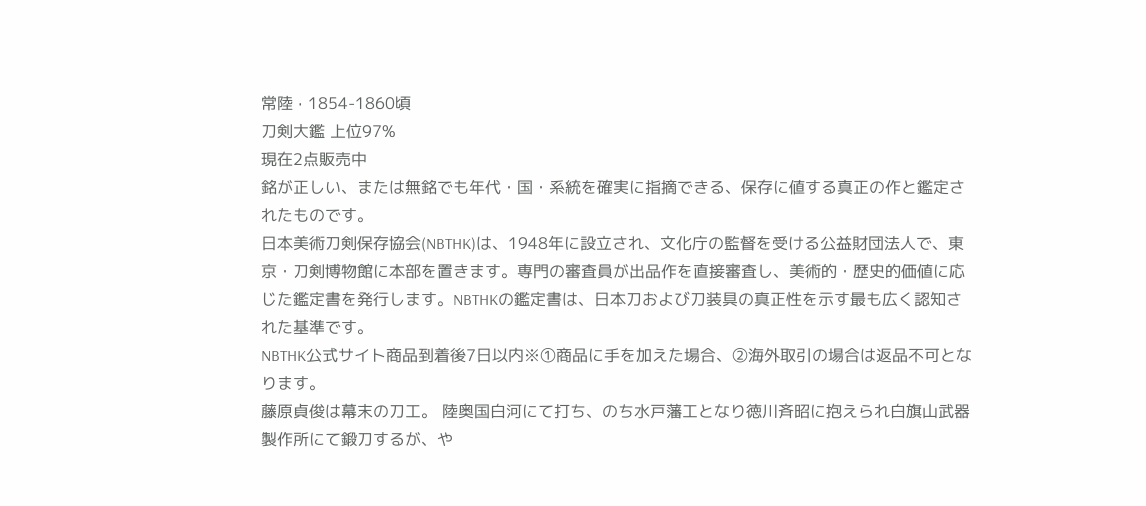常陸 · 1854-1860頃
刀剣大鑑 上位97%
現在2点販売中
銘が正しい、または無銘でも年代・国・系統を確実に指摘できる、保存に値する真正の作と鑑定されたものです。
日本美術刀剣保存協会(NBTHK)は、1948年に設立され、文化庁の監督を受ける公益財団法人で、東京・刀剣博物館に本部を置きます。専門の審査員が出品作を直接審査し、美術的・歴史的価値に応じた鑑定書を発行します。NBTHKの鑑定書は、日本刀および刀装具の真正性を示す最も広く認知された基準です。
NBTHK公式サイト商品到着後7日以内※①商品に手を加えた場合、②海外取引の場合は返品不可となります。
藤原貞俊は幕末の刀工。 陸奥国白河にて打ち、のち水戸藩工となり徳川斉昭に抱えられ白旗山武器製作所にて鍛刀するが、や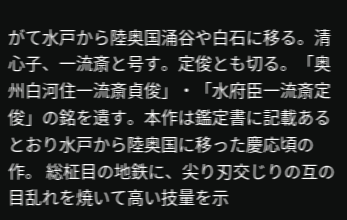がて水戸から陸奥国涌谷や白石に移る。清心子、一流斎と号す。定俊とも切る。「奥州白河住一流斎貞俊」・「水府臣一流斎定俊」の銘を遺す。本作は鑑定書に記載あるとおり水戸から陸奥国に移った慶応頃の作。 総柾目の地鉄に、尖り刃交じりの互の目乱れを焼いて高い技量を示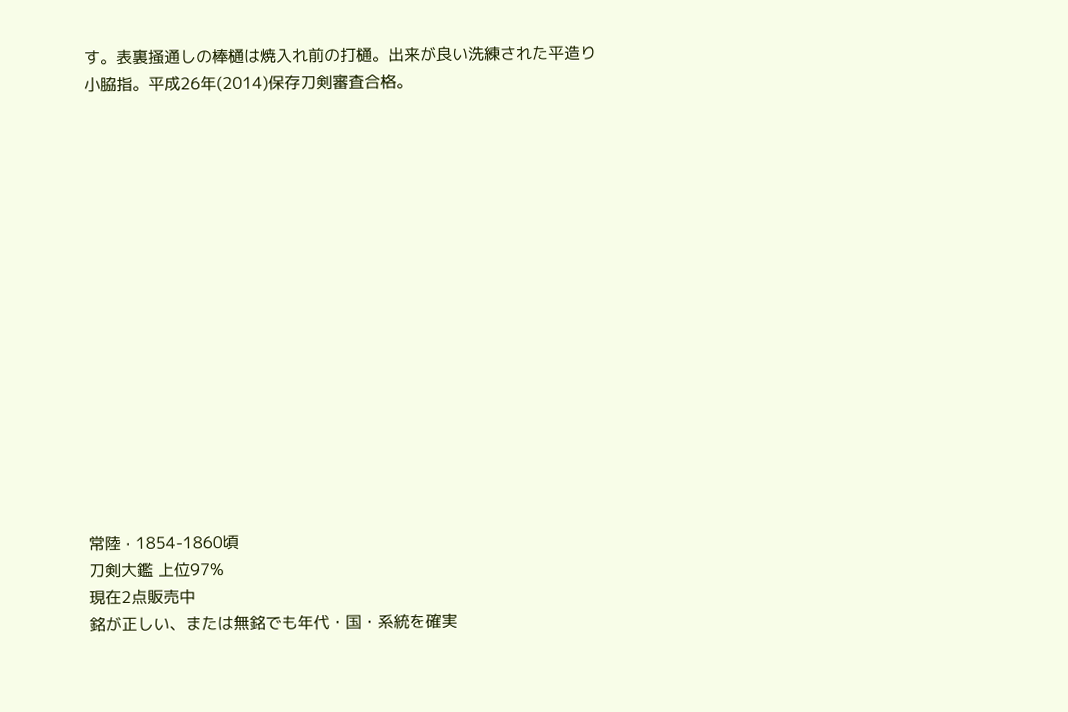す。表裏掻通しの棒樋は焼入れ前の打樋。出来が良い洗練された平造り小脇指。平成26年(2014)保存刀剣審査合格。
















常陸 · 1854-1860頃
刀剣大鑑 上位97%
現在2点販売中
銘が正しい、または無銘でも年代・国・系統を確実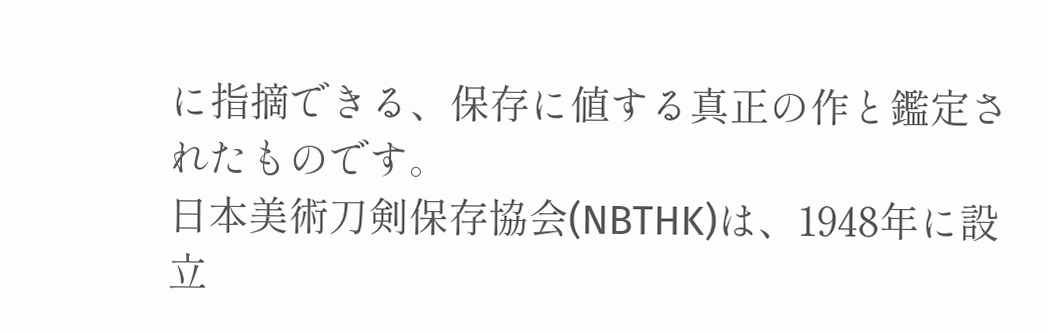に指摘できる、保存に値する真正の作と鑑定されたものです。
日本美術刀剣保存協会(NBTHK)は、1948年に設立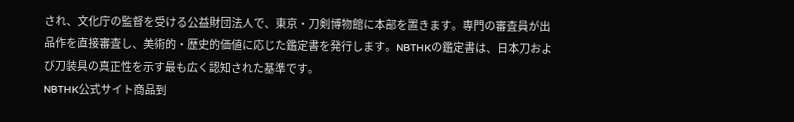され、文化庁の監督を受ける公益財団法人で、東京・刀剣博物館に本部を置きます。専門の審査員が出品作を直接審査し、美術的・歴史的価値に応じた鑑定書を発行します。NBTHKの鑑定書は、日本刀および刀装具の真正性を示す最も広く認知された基準です。
NBTHK公式サイト商品到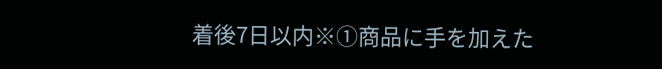着後7日以内※①商品に手を加えた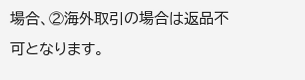場合、②海外取引の場合は返品不可となります。